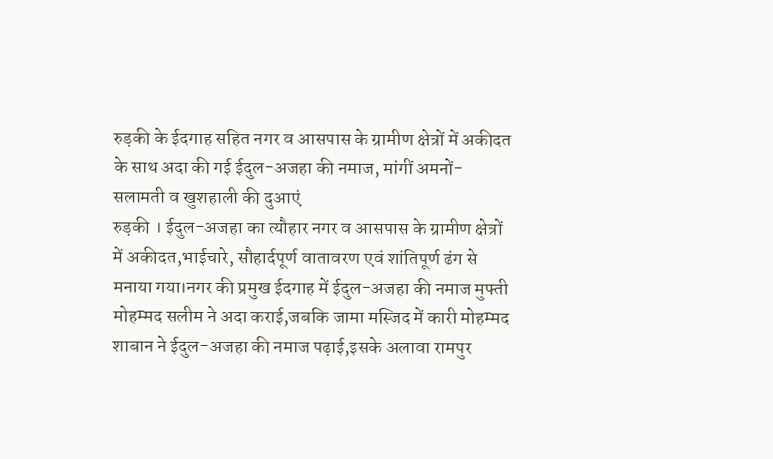रुड़की के ईदगाह सहित नगर व आसपास के ग्रामीण क्षेत्रों में अकीदत के साथ अदा की गई ईदुल-अजहा की नमाज, मांगीं अमनों-सलामती व खुशहाली की दुआएं
रुड़की । ईदुल-अजहा का त्यौहार नगर व आसपास के ग्रामीण क्षेत्रों में अकीदत,भाईचारे, सौहार्दपूर्ण वातावरण एवं शांतिपूर्ण ढंग से मनाया गया।नगर की प्रमुख ईदगाह में ईदुल-अजहा की नमाज मुफ्ती मोहम्मद सलीम ने अदा कराई,जबकि जामा मस्जिद में कारी मोहम्मद शाबान ने ईदुल-अजहा की नमाज पढ़ाई,इसके अलावा रामपुर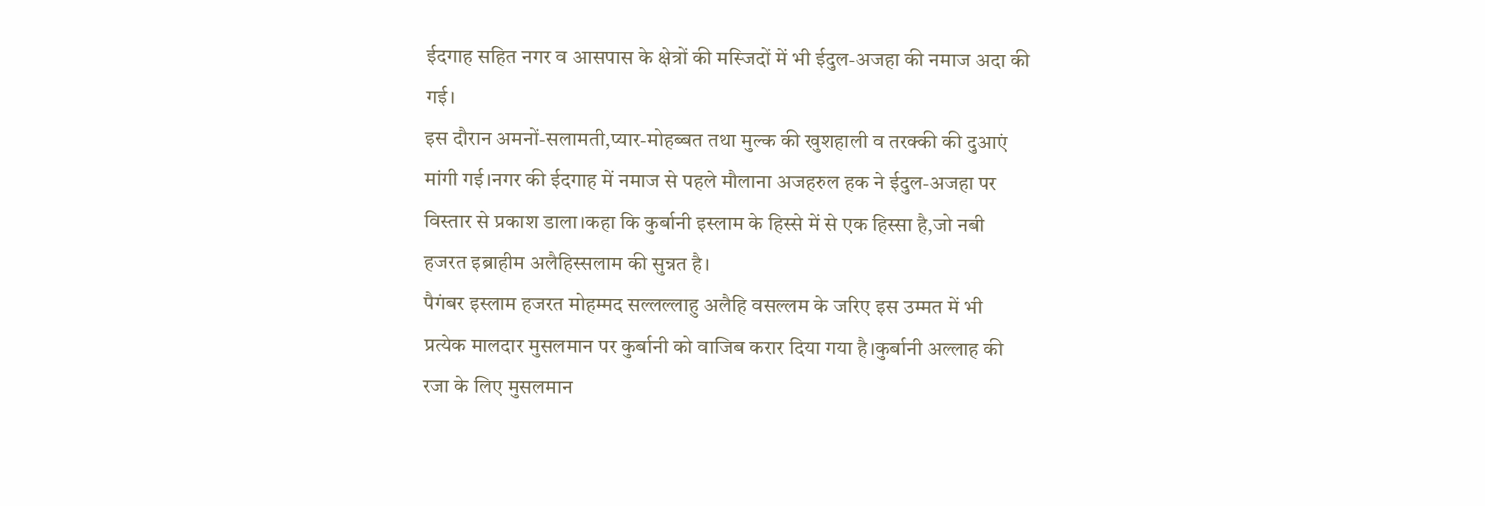ईदगाह सहित नगर व आसपास के क्षेत्रों की मस्जिदों में भी ईदुल-अजहा की नमाज अदा की गई।
इस दौरान अमनों-सलामती,प्यार-मोहब्बत तथा मुल्क की खुशहाली व तरक्की की दुआएं मांगी गई।नगर की ईदगाह में नमाज से पहले मौलाना अजहरुल हक ने ईदुल-अजहा पर विस्तार से प्रकाश डाला।कहा कि कुर्बानी इस्लाम के हिस्से में से एक हिस्सा है,जो नबी हजरत इब्राहीम अलैहिस्सलाम की सुन्नत है।
पैगंबर इस्लाम हजरत मोहम्मद सल्लल्लाहु अलैहि वसल्लम के जरिए इस उम्मत में भी प्रत्येक मालदार मुसलमान पर कुर्बानी को वाजिब करार दिया गया है।कुर्बानी अल्लाह की रजा के लिए मुसलमान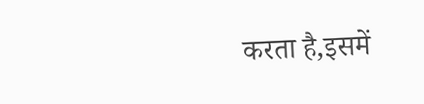करता है,इसमें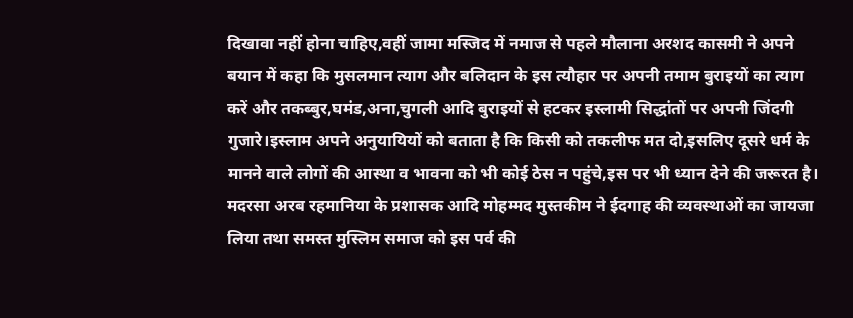दिखावा नहीं होना चाहिए,वहीं जामा मस्जिद में नमाज से पहले मौलाना अरशद कासमी ने अपने बयान में कहा कि मुसलमान त्याग और बलिदान के इस त्यौहार पर अपनी तमाम बुराइयों का त्याग करें और तकब्बुर,घमंड,अना,चुगली आदि बुराइयों से हटकर इस्लामी सिद्धांतों पर अपनी जिंदगी गुजारे।इस्लाम अपने अनुयायियों को बताता है कि किसी को तकलीफ मत दो,इसलिए दूसरे धर्म के मानने वाले लोगों की आस्था व भावना को भी कोई ठेस न पहुंचे,इस पर भी ध्यान देने की जरूरत है। मदरसा अरब रहमानिया के प्रशासक आदि मोहम्मद मुस्तकीम ने ईदगाह की व्यवस्थाओं का जायजा लिया तथा समस्त मुस्लिम समाज को इस पर्व की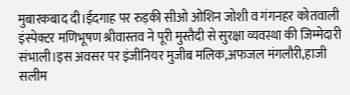मुबारकबाद दी।ईदगाह पर रुड़की सीओ ओशिन जोशी व गंगनहर कोतवाली इंस्पेक्टर मणिभूषण श्रीवास्तव ने पूरी मुस्तैदी से सुरक्षा व्यवस्था की जिम्मेदारी संभाली।इस अवसर पर इंजीनियर मुजीब मलिक,अफजल मंगलौरी,हाजी सलीम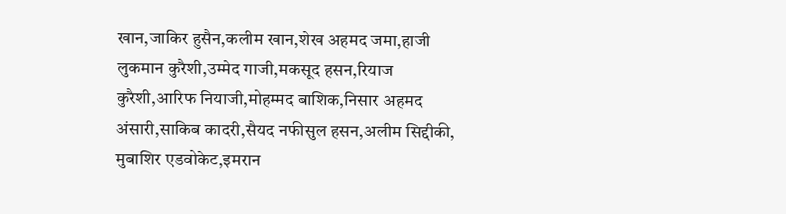खान,जाकिर हुसैन,कलीम खान,शेख अहमद जमा,हाजी लुकमान कुरैशी,उम्मेद गाजी,मकसूद हसन,रियाज कुरैशी,आरिफ नियाजी,मोहम्मद बाशिक,निसार अहमद अंसारी,साकिब कादरी,सैयद नफीसुल हसन,अलीम सिद्दीकी, मुबाशिर एडवोकेट,इमरान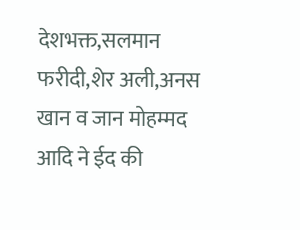देशभक्त,सलमान फरीदी,शेर अली,अनस खान व जान मोहम्मद आदि ने ईद की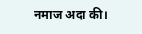नमाज अदा की।